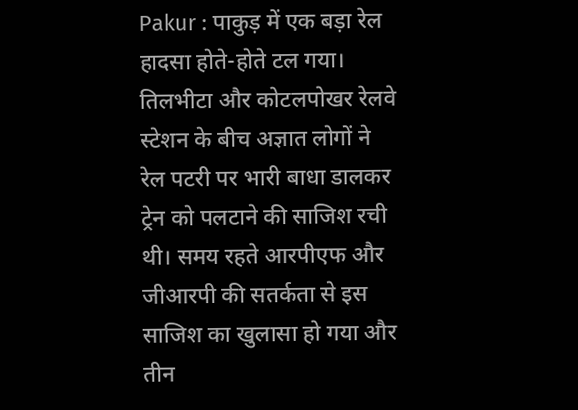Pakur : पाकुड़ में एक बड़ा रेल हादसा होते-होते टल गया। तिलभीटा और कोटलपोखर रेलवे स्टेशन के बीच अज्ञात लोगों ने रेल पटरी पर भारी बाधा डालकर ट्रेन को पलटाने की साजिश रची थी। समय रहते आरपीएफ और जीआरपी की सतर्कता से इस साजिश का खुलासा हो गया और तीन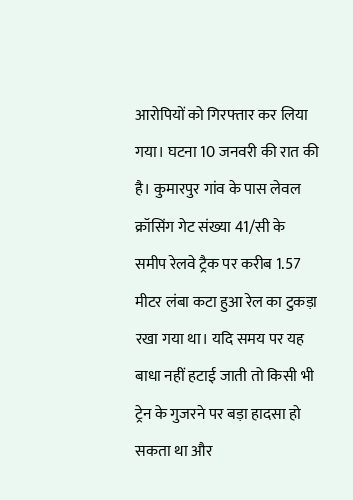आरोपियों को गिरफ्तार कर लिया गया। घटना 10 जनवरी की रात की है। कुमारपुर गांव के पास लेवल क्रॉसिंग गेट संख्या 41/सी के समीप रेलवे ट्रैक पर करीब 1.57 मीटर लंबा कटा हुआ रेल का टुकड़ा रखा गया था। यदि समय पर यह बाधा नहीं हटाई जाती तो किसी भी ट्रेन के गुजरने पर बड़ा हादसा हो सकता था और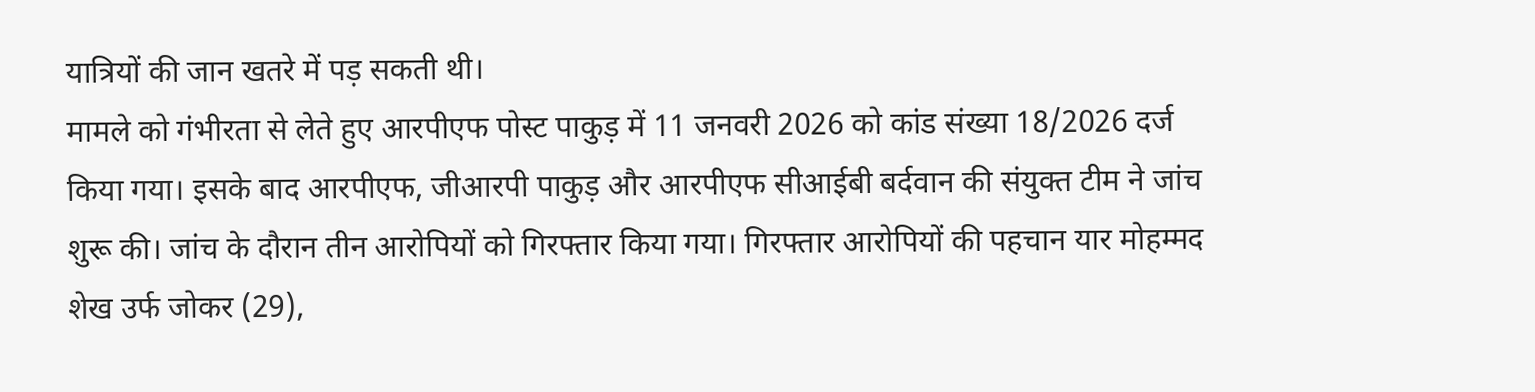यात्रियों की जान खतरे में पड़ सकती थी।
मामले को गंभीरता से लेते हुए आरपीएफ पोस्ट पाकुड़ में 11 जनवरी 2026 को कांड संख्या 18/2026 दर्ज किया गया। इसके बाद आरपीएफ, जीआरपी पाकुड़ और आरपीएफ सीआईबी बर्दवान की संयुक्त टीम ने जांच शुरू की। जांच के दौरान तीन आरोपियों को गिरफ्तार किया गया। गिरफ्तार आरोपियों की पहचान यार मोहम्मद शेख उर्फ जोकर (29),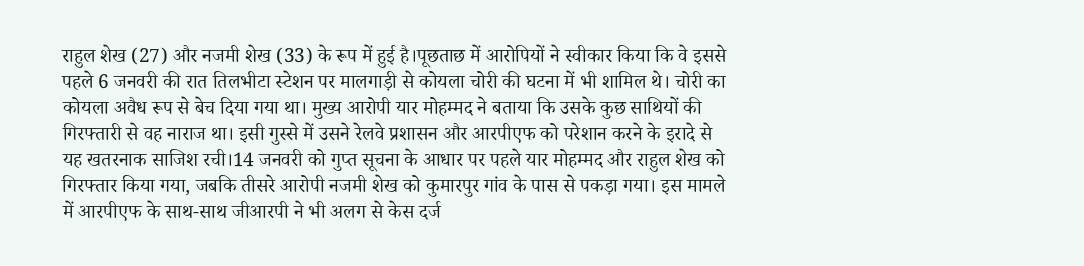राहुल शेख (27) और नजमी शेख (33) के रूप में हुई है।पूछताछ में आरोपियों ने स्वीकार किया कि वे इससे पहले 6 जनवरी की रात तिलभीटा स्टेशन पर मालगाड़ी से कोयला चोरी की घटना में भी शामिल थे। चोरी का कोयला अवैध रूप से बेच दिया गया था। मुख्य आरोपी यार मोहम्मद ने बताया कि उसके कुछ साथियों की गिरफ्तारी से वह नाराज था। इसी गुस्से में उसने रेलवे प्रशासन और आरपीएफ को परेशान करने के इरादे से यह खतरनाक साजिश रची।14 जनवरी को गुप्त सूचना के आधार पर पहले यार मोहम्मद और राहुल शेख को गिरफ्तार किया गया, जबकि तीसरे आरोपी नजमी शेख को कुमारपुर गांव के पास से पकड़ा गया। इस मामले में आरपीएफ के साथ-साथ जीआरपी ने भी अलग से केस दर्ज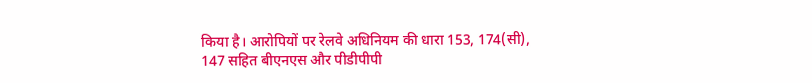किया है। आरोपियों पर रेलवे अधिनियम की धारा 153, 174(सी), 147 सहित बीएनएस और पीडीपीपी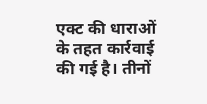एक्ट की धाराओं के तहत कार्रवाई की गई है। तीनों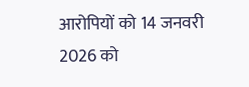आरोपियों को 14 जनवरी 2026 को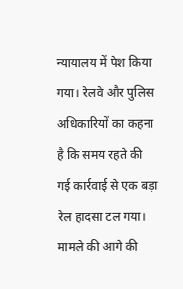न्यायालय में पेश किया गया। रेलवे और पुलिस अधिकारियों का कहना है कि समय रहते की गई कार्रवाई से एक बड़ा रेल हादसा टल गया। मामले की आगे की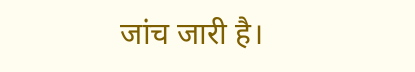जांच जारी है।